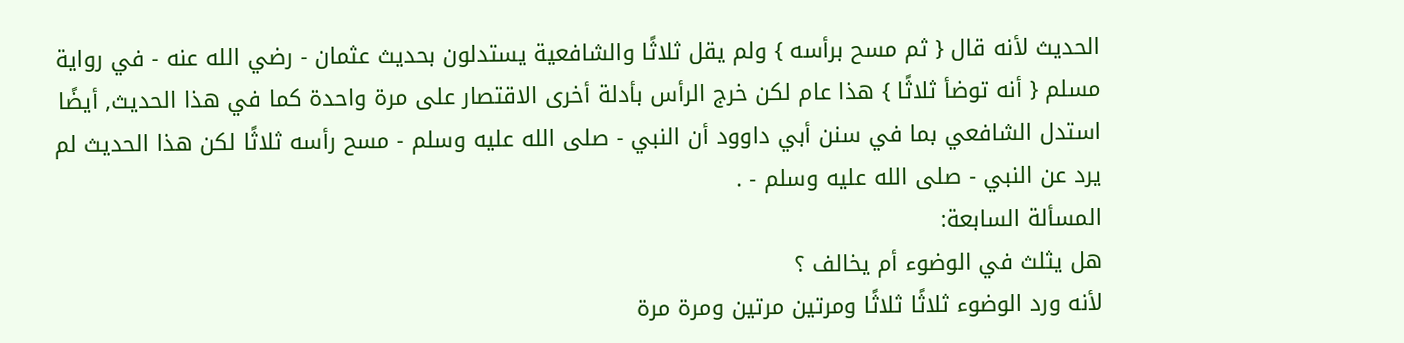الحديث لأنه قال { ثم مسح برأسه } ولم يقل ثلاثًا والشافعية يستدلون بحديث عثمان - رضي الله عنه - في رواية مسلم { أنه توضأ ثلاثًا } هذا عام لكن خرج الرأس بأدلة أخرى الاقتصار على مرة واحدة كما في هذا الحديث, أيضًا استدل الشافعي بما في سنن أبي داوود أن النبي - صلى الله عليه وسلم - مسح رأسه ثلاثًا لكن هذا الحديث لم يرد عن النبي - صلى الله عليه وسلم - .
المسألة السابعة:
هل يثلث في الوضوء أم يخالف ؟
لأنه ورد الوضوء ثلاثًا ثلاثًا ومرتين مرتين ومرة مرة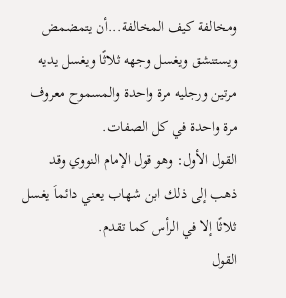ومخالفة كيف المخالفة...أن يتمضمض ويستنشق ويغسل وجهه ثلاثًا ويغسل يديه مرتين ورجليه مرة واحدة والمسموح معروف مرة واحدة في كل الصفات.
القول الأول: وهو قول الإمام النووي وقد ذهب إلى ذلك ابن شهاب يعني دائماَ يغسل ثلاثًا إلا في الرأس كما تقدم.
القول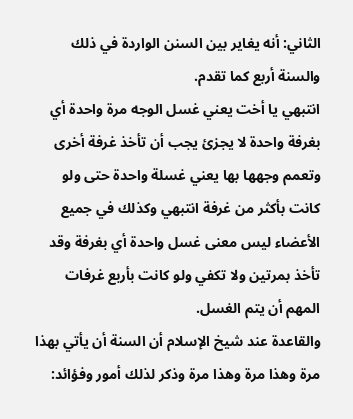الثاني: أنه يغاير بين السنن الواردة في ذلك والسنة أربع كما تقدم.
انتبهي يا أخت يعني غسل الوجه مرة واحدة أي بغرفة واحدة لا يجزئ يجب أن تأخذ غرفة أخرى وتعمم وجهها بها يعني غسلة واحدة حتى ولو كانت بأكثر من غرفة انتبهي وكذلك في جميع الأعضاء ليس معنى غسل واحدة أي بغرفة وقد تأخذ بمرتين ولا تكفي ولو كانت بأربع غرفات المهم أن يتم الغسل.
والقاعدة عند شيخ الإسلام أن السنة أن يأتي بهذا مرة وهذا مرة وهذا مرة وذكر لذلك أمور وفؤائد: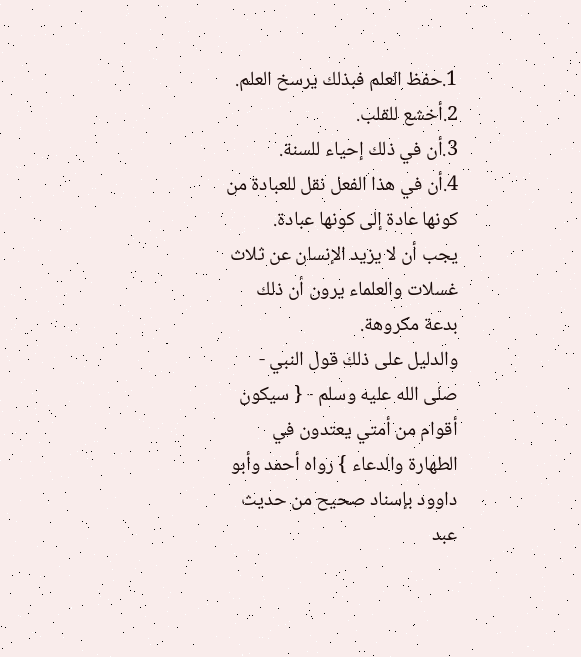1.حفظ العلم فبذلك يرسخ العلم.
2.أخشع للقلب.
3.أن في ذلك إحياء للسنة.
4.أن في هذا الفعل نقل للعبادة من كونها عادة إلى كونها عبادة.
يجب أن لا يزيد الإنسان عن ثلاث غسلات والعلماء يرون أن ذلك بدعة مكروهة.
والدليل على ذلك قول النبي - صلى الله عليه وسلم - { سيكون أقوام من أمتي يعتدون في الطهارة والدعاء } رواه أحمد وأبو داوود بإسناد صحيح من حديث عبد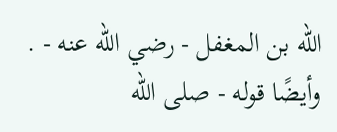الله بن المغفل - رضي الله عنه - .
وأيضًا قوله - صلى الله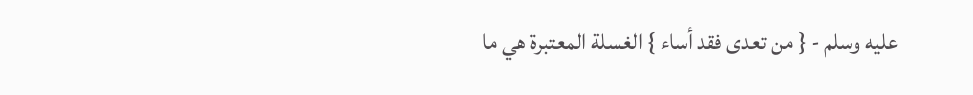عليه وسلم - { من تعدى فقد أساء } الغسلة المعتبرة هي ما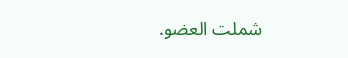شملت العضو.